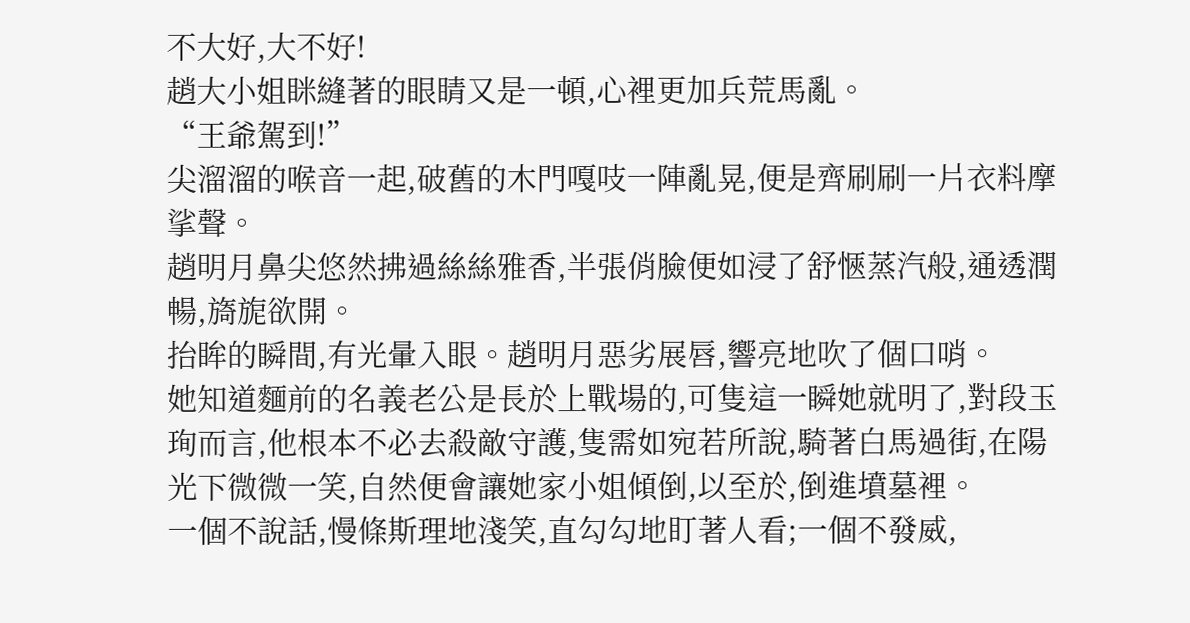不大好,大不好!
趙大小姐眯縫著的眼睛又是一頓,心裡更加兵荒馬亂。
“王爺駕到!”
尖溜溜的喉音一起,破舊的木門嘎吱一陣亂晃,便是齊刷刷一片衣料摩挲聲。
趙明月鼻尖悠然拂過絲絲雅香,半張俏臉便如浸了舒愜蒸汽般,通透潤暢,旖旎欲開。
抬眸的瞬間,有光暈入眼。趙明月惡劣展唇,響亮地吹了個口哨。
她知道麵前的名義老公是長於上戰場的,可隻這一瞬她就明了,對段玉珣而言,他根本不必去殺敵守護,隻需如宛若所說,騎著白馬過街,在陽光下微微一笑,自然便會讓她家小姐傾倒,以至於,倒進墳墓裡。
一個不說話,慢條斯理地淺笑,直勾勾地盯著人看;一個不發威,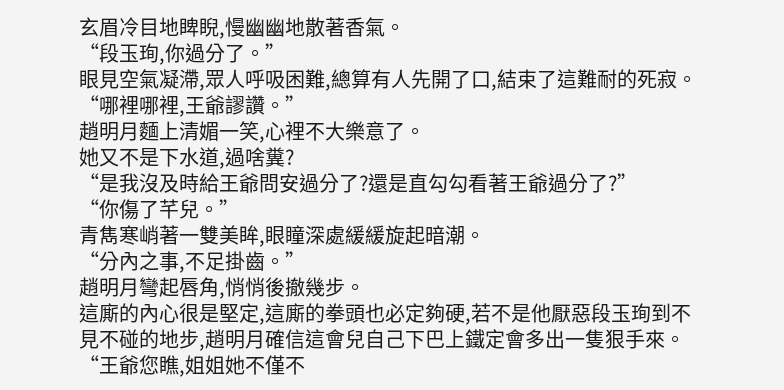玄眉冷目地睥睨,慢幽幽地散著香氣。
“段玉珣,你過分了。”
眼見空氣凝滯,眾人呼吸困難,總算有人先開了口,結束了這難耐的死寂。
“哪裡哪裡,王爺謬讚。”
趙明月麵上清媚一笑,心裡不大樂意了。
她又不是下水道,過啥糞?
“是我沒及時給王爺問安過分了?還是直勾勾看著王爺過分了?”
“你傷了芊兒。”
青雋寒峭著一雙美眸,眼瞳深處緩緩旋起暗潮。
“分內之事,不足掛齒。”
趙明月彎起唇角,悄悄後撤幾步。
這廝的內心很是堅定,這廝的拳頭也必定夠硬,若不是他厭惡段玉珣到不見不碰的地步,趙明月確信這會兒自己下巴上鐵定會多出一隻狠手來。
“王爺您瞧,姐姐她不僅不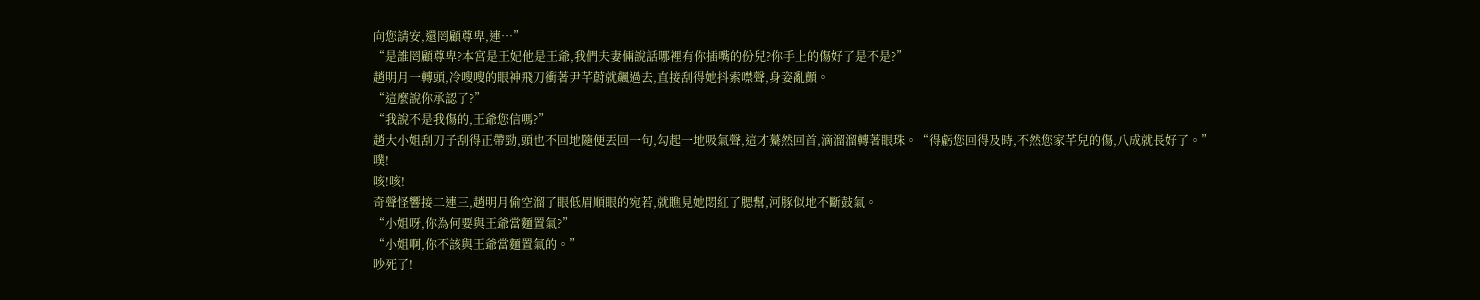向您請安,還罔顧尊卑,連…”
“是誰罔顧尊卑?本宮是王妃他是王爺,我們夫妻倆說話哪裡有你插嘴的份兒?你手上的傷好了是不是?”
趙明月一轉頭,冷嗖嗖的眼神飛刀衝著尹芊蔚就飆過去,直接刮得她抖索噤聲,身姿亂顫。
“這麼說你承認了?”
“我說不是我傷的,王爺您信嗎?”
趙大小姐刮刀子刮得正帶勁,頭也不回地隨便丟回一句,勾起一地吸氣聲,這才驀然回首,滴溜溜轉著眼珠。“得虧您回得及時,不然您家芊兒的傷,八成就長好了。”
噗!
咳!咳!
奇聲怪響接二連三,趙明月偷空溜了眼低眉順眼的宛若,就瞧見她悶紅了腮幫,河豚似地不斷鼓氣。
“小姐呀,你為何要與王爺當麵置氣?”
“小姐啊,你不該與王爺當麵置氣的。”
吵死了!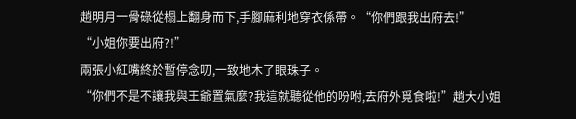趙明月一骨碌從榻上翻身而下,手腳麻利地穿衣係帶。“你們跟我出府去!”
“小姐你要出府?!”
兩張小紅嘴終於暫停念叨,一致地木了眼珠子。
“你們不是不讓我與王爺置氣麼?我這就聽從他的吩咐,去府外覓食啦!”趙大小姐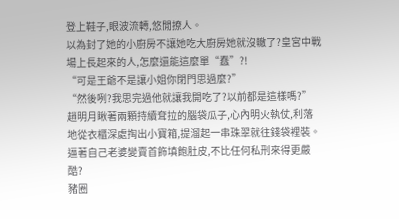登上鞋子,眼波流轉,悠閒撩人。
以為封了她的小廚房不讓她吃大廚房她就沒轍了?皇宮中戰場上長起來的人,怎麼還能這麼單“蠢”?!
“可是王爺不是讓小姐你閉門思過麼?”
“然後咧?我思完過他就讓我開吃了?以前都是這樣嗎?”
趙明月瞅著兩顆持續耷拉的腦袋瓜子,心內明火執仗,利落地從衣櫃深處掏出小寶箱,提溜起一串珠翠就往錢袋裡裝。
逼著自己老婆變賣首飾填飽肚皮,不比任何私刑來得更嚴酷?
豬圈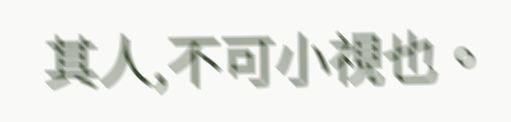其人,不可小視也。